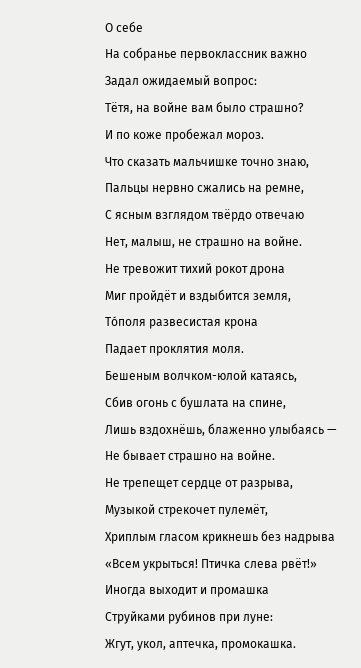О себе
На собранье первоклассник важно
Задал ожидаемый вопрос:
Тётя, на войне вам было страшно?
И по коже пробежал мороз.
Что сказать мальчишке точно знаю,
Пальцы нервно сжались на ремне,
С ясным взглядом твёрдо отвечаю
Нет, малыш, не страшно на войне.
Не тревожит тихий рокот дрона
Миг пройдёт и вздыбится земля,
Тóполя развесистая крона
Падает проклятия моля.
Бешеным волчком-юлой катаясь,
Сбив огонь с бушлата на спине,
Лишь вздохнёшь, блаженно улыбаясь —
Не бывает страшно на войне.
Не трепещет сердце от разрыва,
Музыкой стрекочет пулемёт,
Хриплым гласом крикнешь без надрыва
«Всем укрыться! Птичка слева рвёт!»
Иногда выходит и промашка
Струйками рубинов при луне:
Жгут, укол, аптечка, промокашка.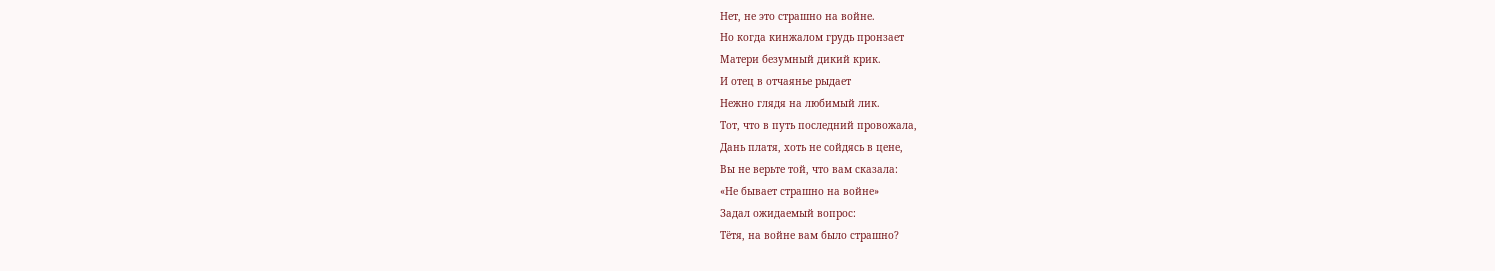Нет, не это страшно на войне.
Но когда кинжалом грудь пронзает
Матери безумный дикий крик.
И отец в отчаянье рыдает
Нежно глядя на любимый лик.
Тот, что в путь последний провожала,
Дань платя, хоть не сойдясь в цене,
Вы не верьте той, что вам сказала:
«Не бывает страшно на войне»
Задал ожидаемый вопрос:
Тётя, на войне вам было страшно?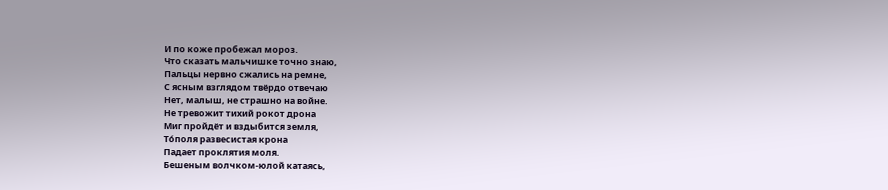И по коже пробежал мороз.
Что сказать мальчишке точно знаю,
Пальцы нервно сжались на ремне,
С ясным взглядом твёрдо отвечаю
Нет, малыш, не страшно на войне.
Не тревожит тихий рокот дрона
Миг пройдёт и вздыбится земля,
Тóполя развесистая крона
Падает проклятия моля.
Бешеным волчком-юлой катаясь,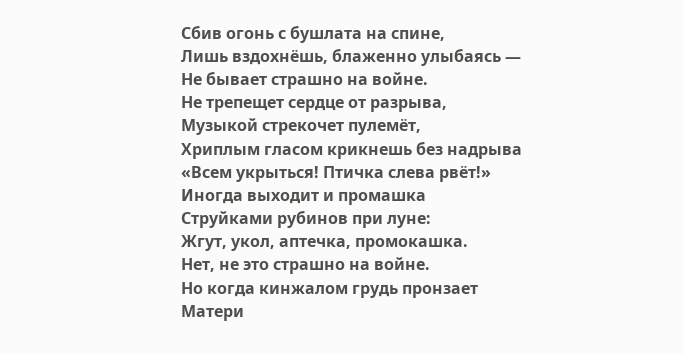Сбив огонь с бушлата на спине,
Лишь вздохнёшь, блаженно улыбаясь —
Не бывает страшно на войне.
Не трепещет сердце от разрыва,
Музыкой стрекочет пулемёт,
Хриплым гласом крикнешь без надрыва
«Всем укрыться! Птичка слева рвёт!»
Иногда выходит и промашка
Струйками рубинов при луне:
Жгут, укол, аптечка, промокашка.
Нет, не это страшно на войне.
Но когда кинжалом грудь пронзает
Матери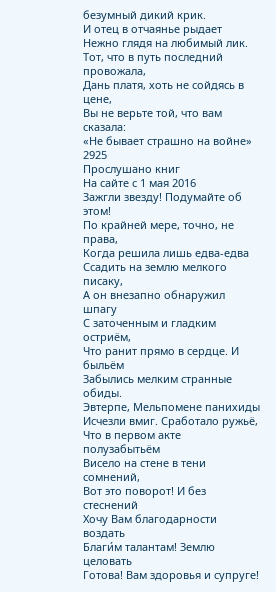безумный дикий крик.
И отец в отчаянье рыдает
Нежно глядя на любимый лик.
Тот, что в путь последний провожала,
Дань платя, хоть не сойдясь в цене,
Вы не верьте той, что вам сказала:
«Не бывает страшно на войне»
2925
Прослушано книг
На сайте с 1 мая 2016
Зажгли звезду! Подумайте об этом!
По крайней мере, точно, не права,
Когда решила лишь едва-едва
Ссадить на землю мелкого писаку,
А он внезапно обнаружил шпагу
С заточенным и гладким остриём,
Что ранит прямо в сердце. И быльём
Забылись мелким странные обиды.
Эвтерпе, Мельпомене панихиды
Исчезли вмиг. Сработало ружьё,
Что в первом акте полузабытьём
Висело на стене в тени сомнений,
Вот это поворот! И без стеснений
Хочу Вам благодарности воздать
Благи́м талантам! Землю целовать
Готова! Вам здоровья и супруге!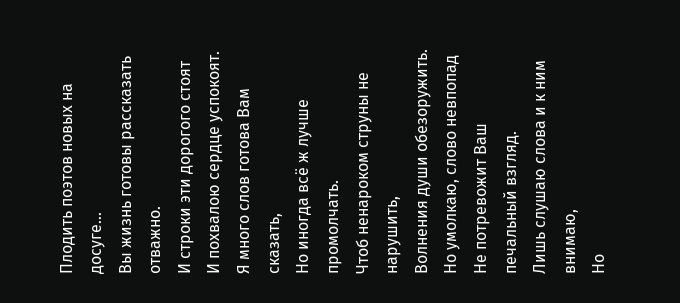Плодить поэтов новых на досуге…
Вы жизнь готовы рассказать отважно.
И строки эти дорогого стоят
И похвалою сердце успокоят.
Я много слов готова Вам сказать,
Но иногда всё ж лучше промолчать.
Чтоб ненароком струны не нарушить,
Волнения души обезоружить.
Но умолкаю, слово невпопад
Не потревожит Ваш печальный взгляд.
Лишь слушаю слова и к ним внимаю,
Но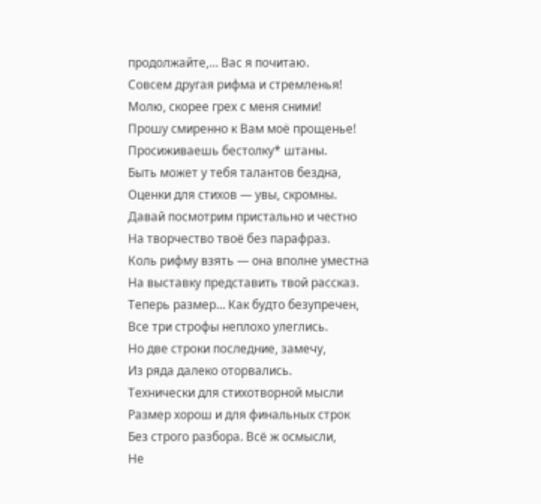продолжайте,… Вас я почитаю.
Совсем другая рифма и стремленья!
Молю, скорее грех с меня сними!
Прошу смиренно к Вам моё прощенье!
Просиживаешь бестолку* штаны.
Быть может у тебя талантов бездна,
Оценки для стихов — увы, скромны.
Давай посмотрим пристально и честно
На творчество твоё без парафраз.
Коль рифму взять — она вполне уместна
На выставку представить твой рассказ.
Теперь размер… Как будто безупречен,
Все три строфы неплохо улеглись.
Но две строки последние, замечу,
Из ряда далеко оторвались.
Технически для стихотворной мысли
Размер хорош и для финальных строк
Без строго разбора. Всё ж осмысли,
Не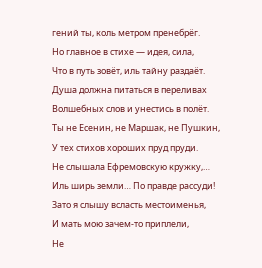гений ты, коль метром пренебрёг.
Но главное в стихе — идея, сила,
Что в путь зовёт, иль тайну раздаёт.
Душа должна питаться в переливах
Волшебных слов и унестись в полёт.
Ты не Есенин, не Маршак, не Пушкин,
У тех стихов хороших пруд пруди.
Не слышала Ефремовскую кружку,…
Иль ширь земли… По правде рассуди!
Зато я слышу всласть местоименья,
И мать мою зачем-то приплели,
Не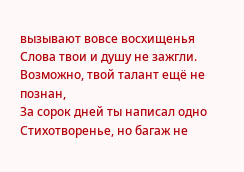вызывают вовсе восхищенья
Слова твои и душу не зажгли.
Возможно, твой талант ещё не познан,
За сорок дней ты написал одно
Стихотворенье, но багаж не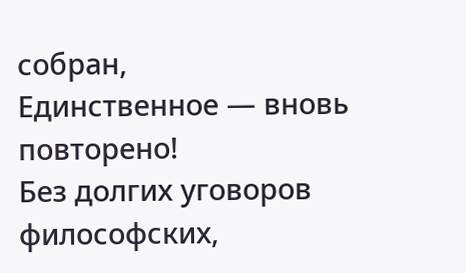собран,
Единственное — вновь повторено!
Без долгих уговоров философских,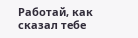Работай, как сказал тебе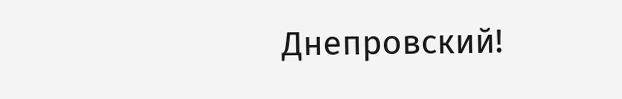Днепровский!